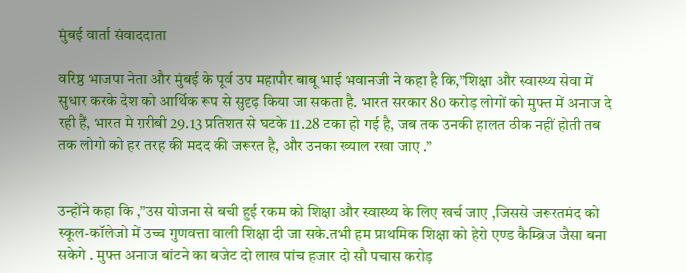मुंबई वार्ता संवाददाता

वरिष्ठ भाजपा नेता और मुंबई के पूर्व उप महापौर बाबू भाई भवानजी ने कहा है कि,”शिक्षा और स्वास्थ्य सेवा में सुधार करके देश को आर्थिक रूप से सुदृढ़ किया जा सकता है. भारत सरकार 80 करोड़ लोगों को मुफ्त में अनाज दे रही हैं, भारत मे ग़रीबी 29.13 प्रतिशत से घटके 11.28 टका हो गई है, जब तक उनकी हालत ठीक नहीं होती तब तक लोगो को हर तरह की मदद की जरूरत है, और उनका ख्याल रखा जाए .”


उन्होंने कहा कि ,”उस योजना से बची हुई रकम को शिक्षा और स्वास्थ्य के लिए खर्च जाए ,जिससे जरूरतमंद को स्कूल-कॉलेजो में उच्च गुणवत्ता वाली शिक्षा दी जा सके.तभी हम प्राथमिक शिक्षा को हेरो एण्ड कैम्ब्रिज जैसा बना सकेगे . मुफ्त अनाज बांटने का बजेट दो लाख पांच हजार दो सौ पचास करोड़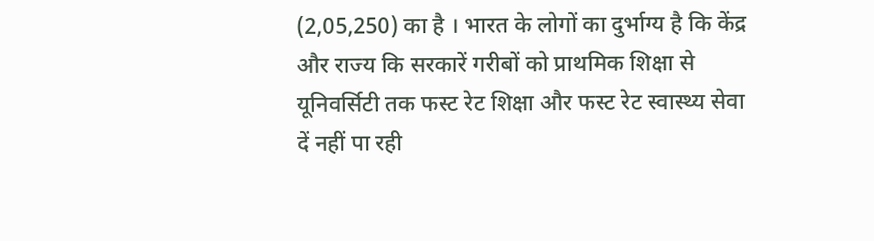(2,05,250) का है । भारत के लोगों का दुर्भाग्य है कि केंद्र और राज्य कि सरकारें गरीबों को प्राथमिक शिक्षा से यूनिवर्सिटी तक फस्ट रेट शिक्षा और फस्ट रेट स्वास्थ्य सेवा दें नहीं पा रही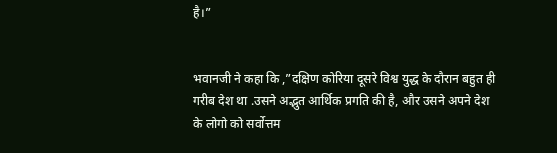है।”


भवानजी ने कहा कि ,”दक्षिण कोरिया दूसरे विश्व युद्ध के दौरान बहुत ही गरीब देश था .उसने अद्भुत आर्थिक प्रगति की है, और उसने अपने देश के लोगो को सर्वोत्तम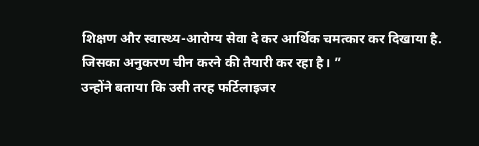शिक्षण और स्वास्थ्य-आरोग्य सेवा दे कर आर्थिक चमत्कार कर दिखाया है. जिसका अनुकरण चीन करने की तैयारी कर रहा है। ”
उन्होंने बताया कि उसी तरह फर्टिलाइजर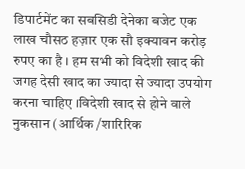डिपार्टमेंट का सबसिडी देनेका बजेट एक लाख चौसठ हज़ार एक सौ इक्यावन करोड़ रुपए का है । हम सभी को विदेशी खाद की जगह देसी खाद का ज्यादा से ज्यादा उपयोग करना चाहिए ।विदेशी खाद से होने वाले नुकसान (आर्थिक /शारिरिक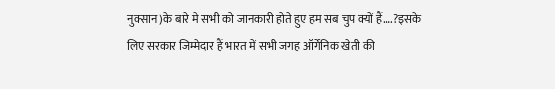नुक्सान)के बारे मे सभी को जानकारी होते हुए हम सब चुप क्यों हैं….?इसके लिए सरकार जिम्मेदार हैं भारत में सभी जगह ऑर्गेनिक खेती की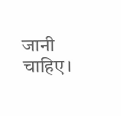जानी चाहिए।